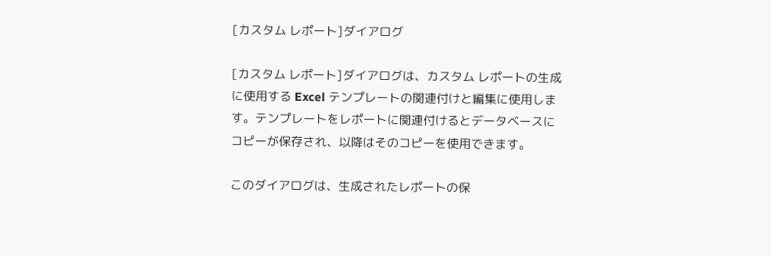[カスタム レポート]ダイアログ

[カスタム レポート]ダイアログは、カスタム レポートの生成に使用する Excel テンプレートの関連付けと編集に使用します。テンプレートをレポートに関連付けるとデータベースにコピーが保存され、以降はそのコピーを使用できます。

このダイアログは、生成されたレポートの保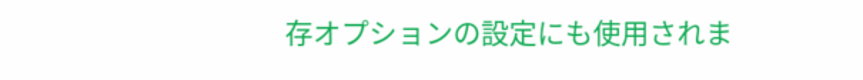存オプションの設定にも使用されま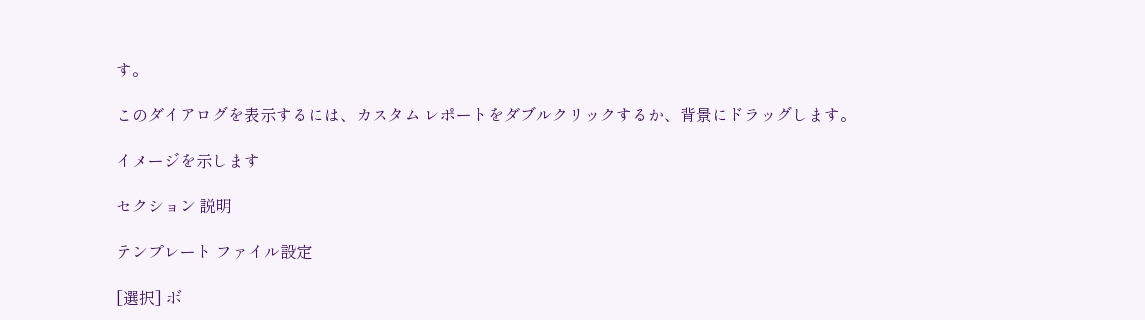す。

このダイアログを表示するには、カスタム レポートをダブルクリックするか、背景にドラッグします。

イメージを示します

セクション 説明

テンプレート ファイル設定

[選択] ボ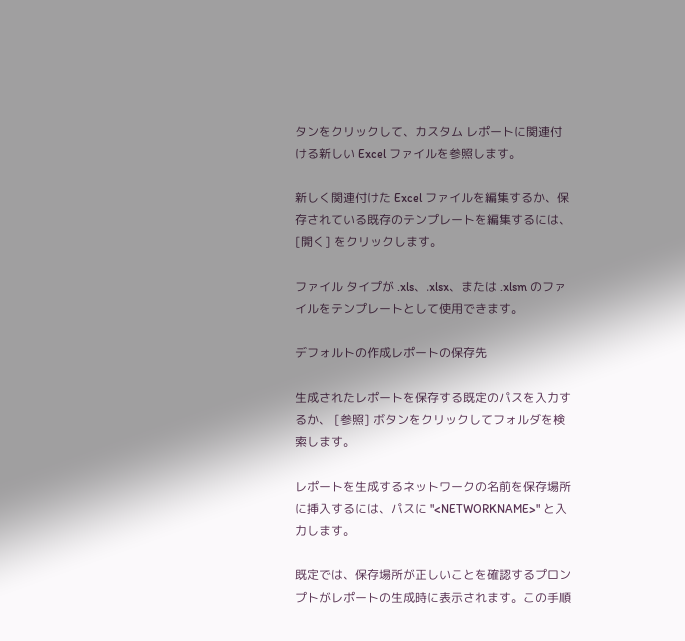タンをクリックして、カスタム レポートに関連付ける新しい Excel ファイルを参照します。

新しく関連付けた Excel ファイルを編集するか、保存されている既存のテンプレートを編集するには、 [開く] をクリックします。

ファイル タイプが .xls、.xlsx、または .xlsm のファイルをテンプレートとして使用できます。

デフォルトの作成レポートの保存先

生成されたレポートを保存する既定のパスを入力するか、 [参照] ボタンをクリックしてフォルダを検索します。

レポートを生成するネットワークの名前を保存場所に挿入するには、パスに "<NETWORKNAME>" と入力します。

既定では、保存場所が正しいことを確認するプロンプトがレポートの生成時に表示されます。この手順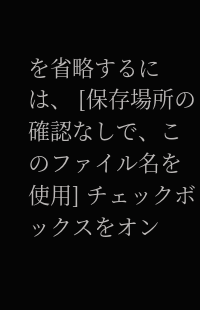を省略するには、 [保存場所の確認なしで、このファイル名を使用] チェックボックスをオン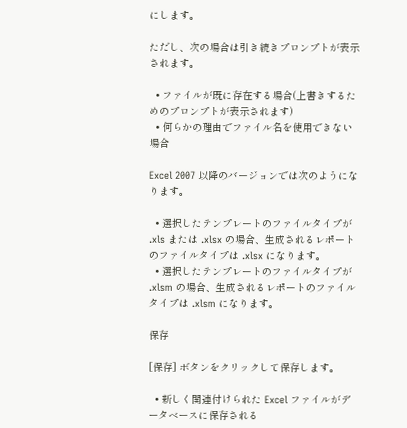にします。

ただし、次の場合は引き続きプロンプトが表示されます。

  • ファイルが既に存在する場合(上書きするためのプロンプトが表示されます)
  • 何らかの理由でファイル名を使用できない場合

Excel 2007 以降のバージョンでは次のようになります。

  • 選択したテンプレートのファイルタイプが .xls または .xlsx の場合、生成されるレポートのファイルタイプは .xlsx になります。
  • 選択したテンプレートのファイルタイプが .xlsm の場合、生成されるレポートのファイルタイプは .xlsm になります。

保存

[保存] ボタンをクリックして保存します。

  • 新しく関連付けられた Excel ファイルがデータベースに保存される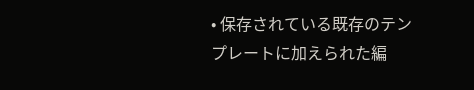• 保存されている既存のテンプレートに加えられた編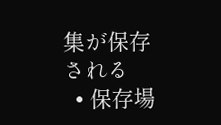集が保存される
  • 保存場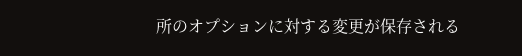所のオプションに対する変更が保存される